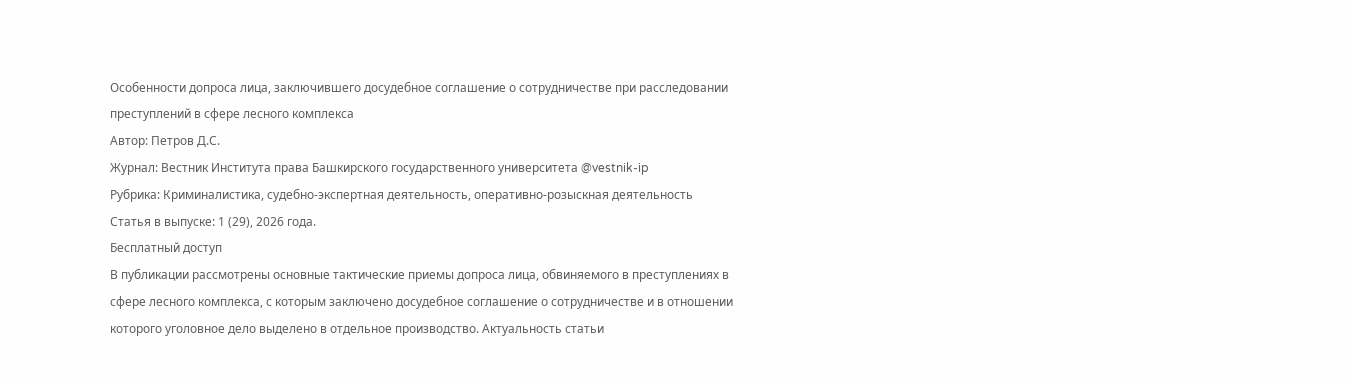Особенности допроса лица, заключившего досудебное соглашение о сотрудничестве при расследовании преступлений в сфере лесного комплекса
Автор: Петров Д.С.
Журнал: Вестник Института права Башкирского государственного университета @vestnik-ip
Рубрика: Криминалистика, судебно-экспертная деятельность, оперативно-розыскная деятельность
Статья в выпуске: 1 (29), 2026 года.
Бесплатный доступ
В публикации рассмотрены основные тактические приемы допроса лица, обвиняемого в преступлениях в сфере лесного комплекса, с которым заключено досудебное соглашение о сотрудничестве и в отношении которого уголовное дело выделено в отдельное производство. Актуальность статьи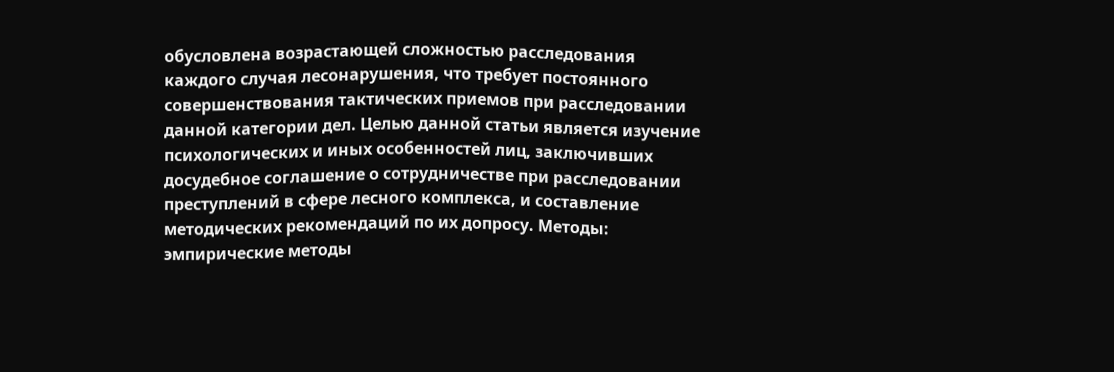обусловлена возрастающей сложностью расследования каждого случая лесонарушения, что требует постоянного совершенствования тактических приемов при расследовании данной категории дел. Целью данной статьи является изучение психологических и иных особенностей лиц, заключивших досудебное соглашение о сотрудничестве при расследовании преступлений в сфере лесного комплекса, и составление методических рекомендаций по их допросу. Методы: эмпирические методы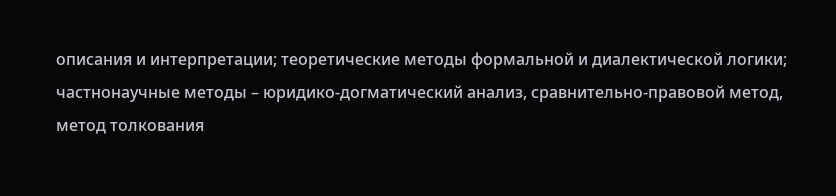описания и интерпретации; теоретические методы формальной и диалектической логики; частнонаучные методы – юридико-догматический анализ, сравнительно-правовой метод, метод толкования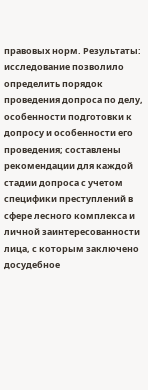правовых норм. Результаты: исследование позволило определить порядок проведения допроса по делу, особенности подготовки к допросу и особенности его проведения; составлены рекомендации для каждой стадии допроса с учетом специфики преступлений в сфере лесного комплекса и личной заинтересованности лица, с которым заключено досудебное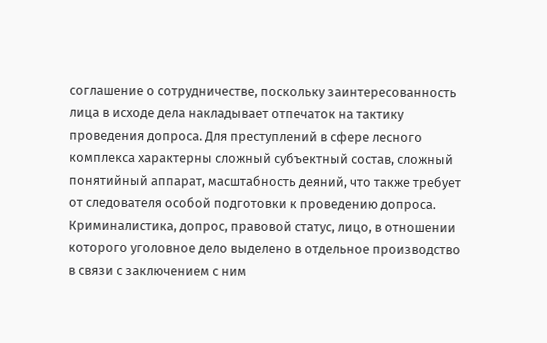соглашение о сотрудничестве, поскольку заинтересованность лица в исходе дела накладывает отпечаток на тактику проведения допроса. Для преступлений в сфере лесного комплекса характерны сложный субъектный состав, сложный понятийный аппарат, масштабность деяний, что также требует от следователя особой подготовки к проведению допроса.
Криминалистика, допрос, правовой статус, лицо, в отношении которого уголовное дело выделено в отдельное производство в связи с заключением с ним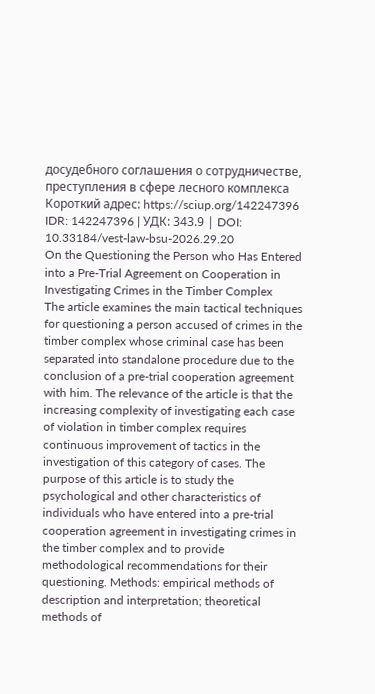досудебного соглашения о сотрудничестве, преступления в сфере лесного комплекса
Короткий адрес: https://sciup.org/142247396
IDR: 142247396 | УДК: 343.9 | DOI: 10.33184/vest-law-bsu-2026.29.20
On the Questioning the Person who Has Entered into a Pre-Trial Agreement on Cooperation in Investigating Crimes in the Timber Complex
The article examines the main tactical techniques for questioning a person accused of crimes in the timber complex whose criminal case has been separated into standalone procedure due to the conclusion of a pre-trial cooperation agreement with him. The relevance of the article is that the increasing complexity of investigating each case of violation in timber complex requires continuous improvement of tactics in the investigation of this category of cases. The purpose of this article is to study the psychological and other characteristics of individuals who have entered into a pre-trial cooperation agreement in investigating crimes in the timber complex and to provide methodological recommendations for their questioning. Methods: empirical methods of description and interpretation; theoretical methods of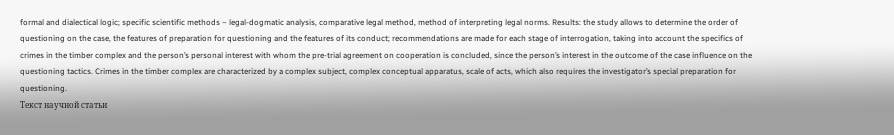formal and dialectical logic; specific scientific methods – legal-dogmatic analysis, comparative legal method, method of interpreting legal norms. Results: the study allows to determine the order of questioning on the case, the features of preparation for questioning and the features of its conduct; recommendations are made for each stage of interrogation, taking into account the specifics of crimes in the timber complex and the person’s personal interest with whom the pre-trial agreement on cooperation is concluded, since the person’s interest in the outcome of the case influence on the questioning tactics. Crimes in the timber complex are characterized by a complex subject, complex conceptual apparatus, scale of acts, which also requires the investigator’s special preparation for questioning.
Текст научной статьи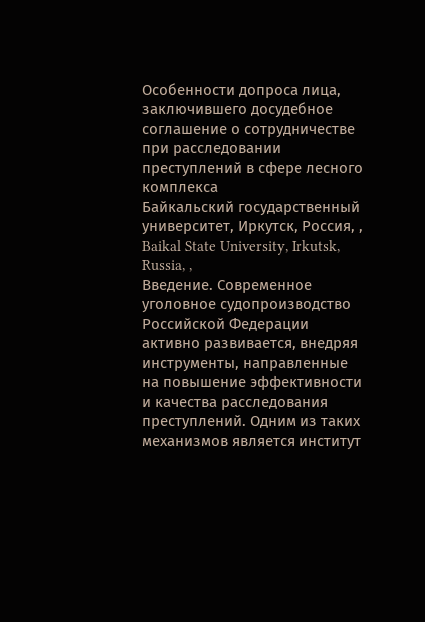Особенности допроса лица, заключившего досудебное соглашение о сотрудничестве при расследовании преступлений в сфере лесного комплекса
Байкальский государственный университет, Иркутск, Россия, ,
Baikal State University, Irkutsk, Russia, ,
Введение. Современное уголовное судопроизводство Российской Федерации активно развивается, внедряя инструменты, направленные на повышение эффективности и качества расследования преступлений. Одним из таких механизмов является институт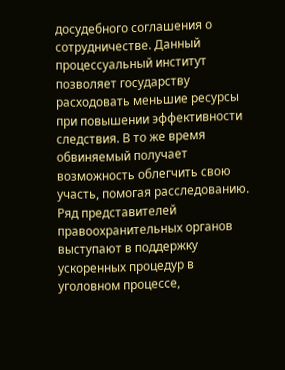досудебного соглашения о сотрудничестве. Данный процессуальный институт позволяет государству расходовать меньшие ресурсы при повышении эффективности следствия. В то же время обвиняемый получает возможность облегчить свою участь, помогая расследованию.
Ряд представителей правоохранительных органов выступают в поддержку ускоренных процедур в уголовном процессе,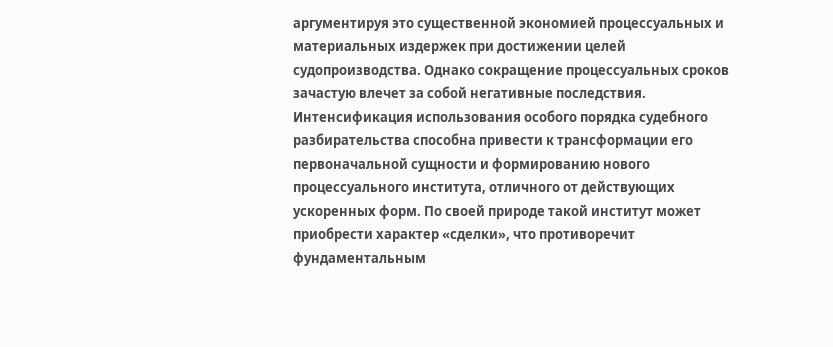аргументируя это существенной экономией процессуальных и материальных издержек при достижении целей судопроизводства. Однако сокращение процессуальных сроков зачастую влечет за собой негативные последствия. Интенсификация использования особого порядка судебного разбирательства способна привести к трансформации его первоначальной сущности и формированию нового процессуального института, отличного от действующих ускоренных форм. По своей природе такой институт может приобрести характер «сделки», что противоречит фундаментальным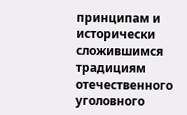принципам и исторически сложившимся традициям отечественного уголовного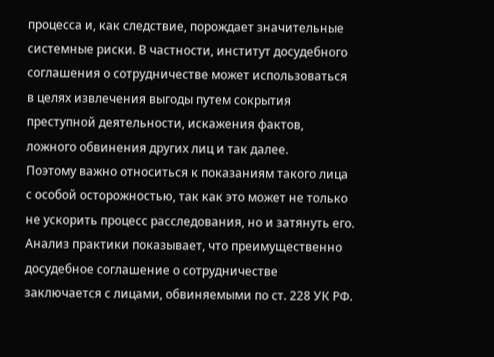процесса и, как следствие, порождает значительные системные риски. В частности, институт досудебного соглашения о сотрудничестве может использоваться в целях извлечения выгоды путем сокрытия преступной деятельности, искажения фактов, ложного обвинения других лиц и так далее.
Поэтому важно относиться к показаниям такого лица с особой осторожностью, так как это может не только не ускорить процесс расследования, но и затянуть его. Анализ практики показывает, что преимущественно досудебное соглашение о сотрудничестве заключается с лицами, обвиняемыми по ст. 228 УК РФ.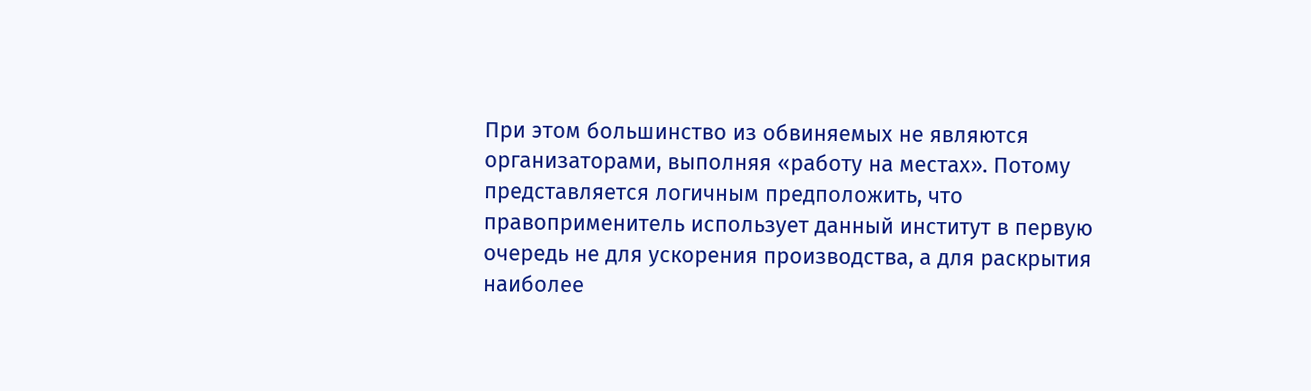При этом большинство из обвиняемых не являются организаторами, выполняя «работу на местах». Потому представляется логичным предположить, что правоприменитель использует данный институт в первую очередь не для ускорения производства, а для раскрытия наиболее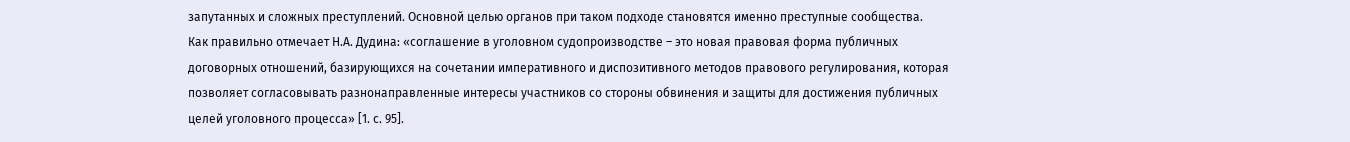запутанных и сложных преступлений. Основной целью органов при таком подходе становятся именно преступные сообщества.
Как правильно отмечает Н.А. Дудина: «соглашение в уголовном судопроизводстве – это новая правовая форма публичных договорных отношений, базирующихся на сочетании императивного и диспозитивного методов правового регулирования, которая позволяет согласовывать разнонаправленные интересы участников со стороны обвинения и защиты для достижения публичных целей уголовного процесса» [1. с. 95].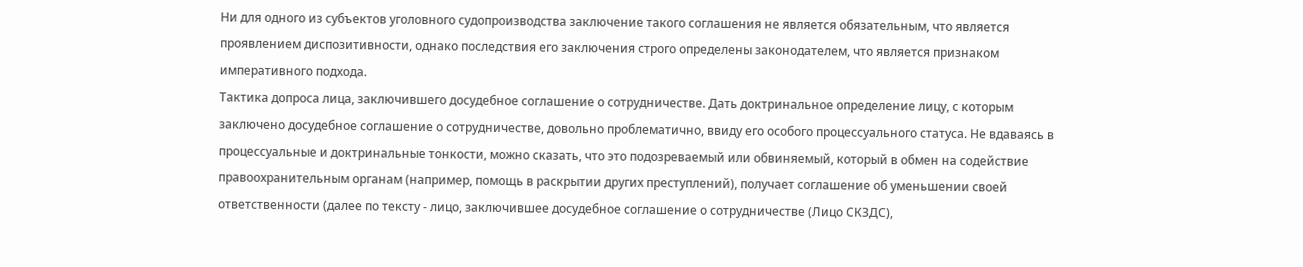Ни для одного из субъектов уголовного судопроизводства заключение такого соглашения не является обязательным, что является проявлением диспозитивности, однако последствия его заключения строго определены законодателем, что является признаком императивного подхода.
Тактика допроса лица, заключившего досудебное соглашение о сотрудничестве. Дать доктринальное определение лицу, с которым заключено досудебное соглашение о сотрудничестве, довольно проблематично, ввиду его особого процессуального статуса. Не вдаваясь в процессуальные и доктринальные тонкости, можно сказать, что это подозреваемый или обвиняемый, который в обмен на содействие правоохранительным органам (например, помощь в раскрытии других преступлений), получает соглашение об уменьшении своей ответственности (далее по тексту - лицо, заключившее досудебное соглашение о сотрудничестве (Лицо СКЗДС),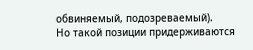обвиняемый, подозреваемый).
Но такой позиции придерживаются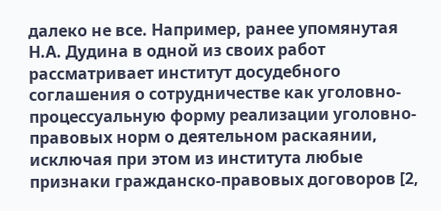далеко не все. Например, ранее упомянутая Н.А. Дудина в одной из своих работ рассматривает институт досудебного соглашения о сотрудничестве как уголовно-процессуальную форму реализации уголовно-правовых норм о деятельном раскаянии, исключая при этом из института любые признаки гражданско-правовых договоров [2,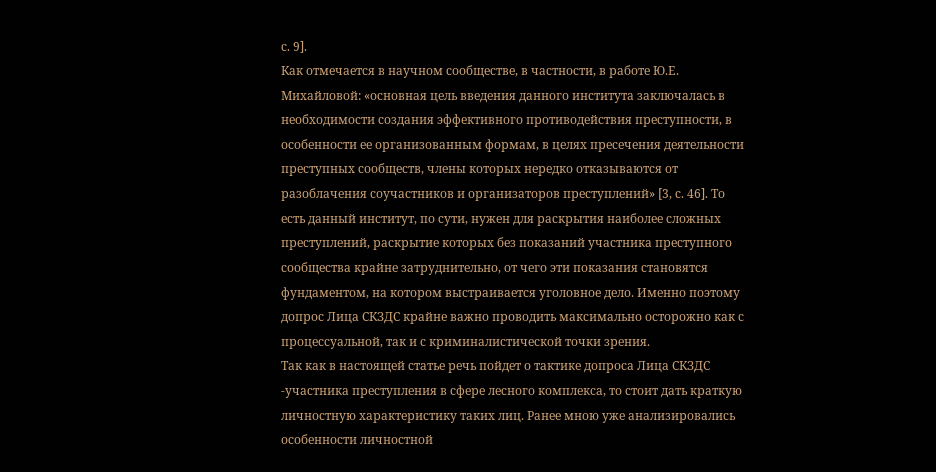с. 9].
Как отмечается в научном сообществе, в частности, в работе Ю.Е. Михайловой: «основная цель введения данного института заключалась в необходимости создания эффективного противодействия преступности, в особенности ее организованным формам, в целях пресечения деятельности преступных сообществ, члены которых нередко отказываются от разоблачения соучастников и организаторов преступлений» [3, с. 46]. То есть данный институт, по сути, нужен для раскрытия наиболее сложных преступлений, раскрытие которых без показаний участника преступного сообщества крайне затруднительно, от чего эти показания становятся фундаментом, на котором выстраивается уголовное дело. Именно поэтому допрос Лица СКЗДС крайне важно проводить максимально осторожно как с процессуальной, так и с криминалистической точки зрения.
Так как в настоящей статье речь пойдет о тактике допроса Лица СКЗДС -участника преступления в сфере лесного комплекса, то стоит дать краткую личностную характеристику таких лиц. Ранее мною уже анализировались особенности личностной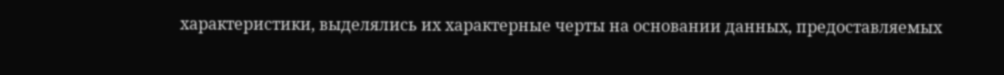характеристики, выделялись их характерные черты на основании данных, предоставляемых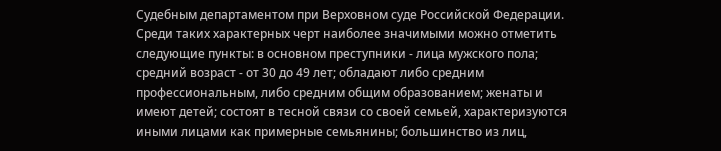Судебным департаментом при Верховном суде Российской Федерации. Среди таких характерных черт наиболее значимыми можно отметить следующие пункты: в основном преступники - лица мужского пола; средний возраст - от 30 до 49 лет; обладают либо средним профессиональным, либо средним общим образованием; женаты и имеют детей; состоят в тесной связи со своей семьей, характеризуются иными лицами как примерные семьянины; большинство из лиц,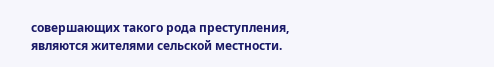совершающих такого рода преступления, являются жителями сельской местности.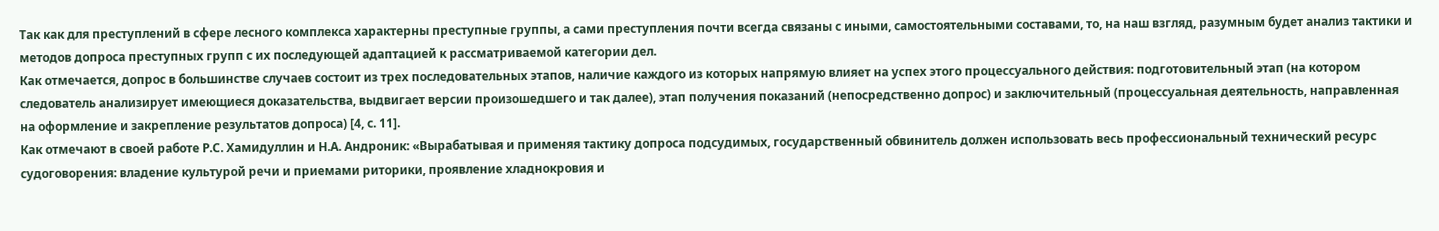Так как для преступлений в сфере лесного комплекса характерны преступные группы, а сами преступления почти всегда связаны с иными, самостоятельными составами, то, на наш взгляд, разумным будет анализ тактики и методов допроса преступных групп с их последующей адаптацией к рассматриваемой категории дел.
Как отмечается, допрос в большинстве случаев состоит из трех последовательных этапов, наличие каждого из которых напрямую влияет на успех этого процессуального действия: подготовительный этап (на котором следователь анализирует имеющиеся доказательства, выдвигает версии произошедшего и так далее), этап получения показаний (непосредственно допрос) и заключительный (процессуальная деятельность, направленная на оформление и закрепление результатов допроса) [4, с. 11].
Как отмечают в своей работе Р.С. Хамидуллин и Н.А. Андроник: «Вырабатывая и применяя тактику допроса подсудимых, государственный обвинитель должен использовать весь профессиональный технический ресурс судоговорения: владение культурой речи и приемами риторики, проявление хладнокровия и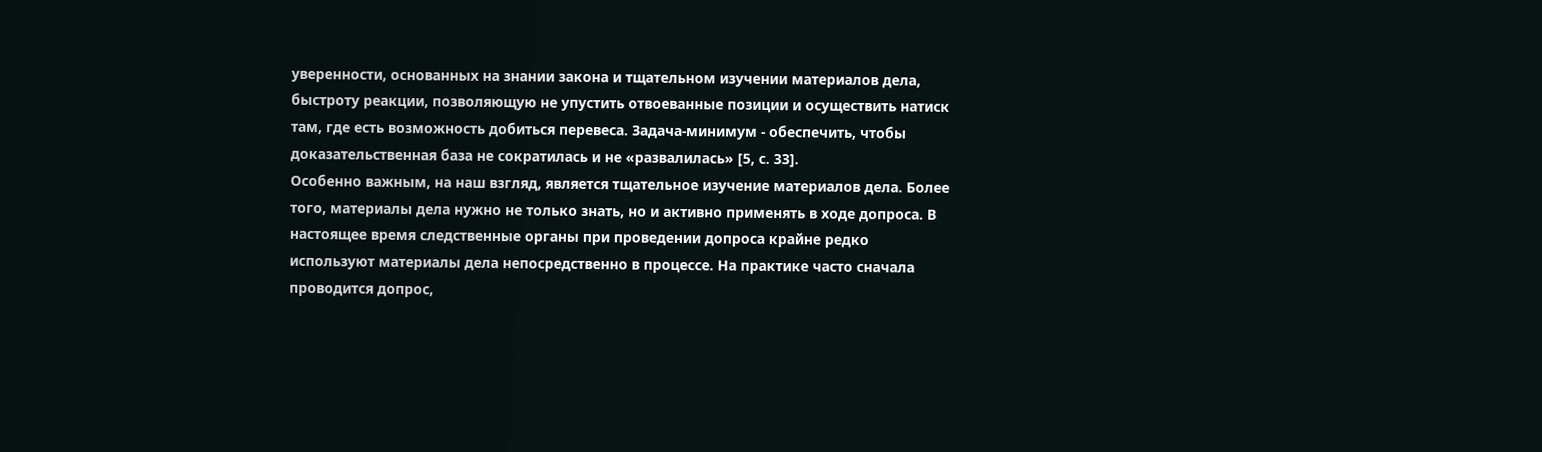уверенности, основанных на знании закона и тщательном изучении материалов дела, быстроту реакции, позволяющую не упустить отвоеванные позиции и осуществить натиск там, где есть возможность добиться перевеса. Задача-минимум - обеспечить, чтобы доказательственная база не сократилась и не «развалилась» [5, с. 33].
Особенно важным, на наш взгляд, является тщательное изучение материалов дела. Более того, материалы дела нужно не только знать, но и активно применять в ходе допроса. В настоящее время следственные органы при проведении допроса крайне редко используют материалы дела непосредственно в процессе. На практике часто сначала проводится допрос,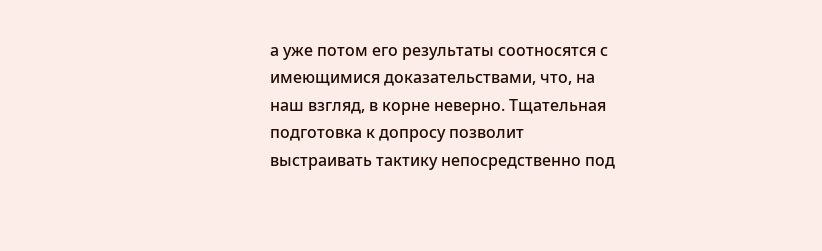а уже потом его результаты соотносятся с имеющимися доказательствами, что, на наш взгляд, в корне неверно. Тщательная подготовка к допросу позволит выстраивать тактику непосредственно под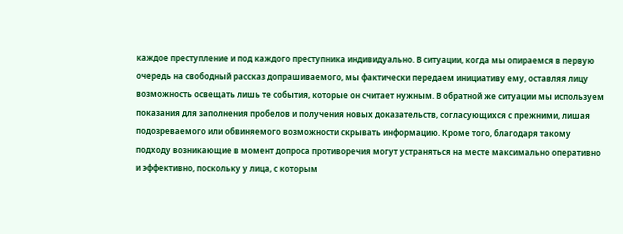каждое преступление и под каждого преступника индивидуально. В ситуации, когда мы опираемся в первую очередь на свободный рассказ допрашиваемого, мы фактически передаем инициативу ему, оставляя лицу возможность освещать лишь те события, которые он считает нужным. В обратной же ситуации мы используем показания для заполнения пробелов и получения новых доказательств, согласующихся с прежними, лишая подозреваемого или обвиняемого возможности скрывать информацию. Кроме того, благодаря такому подходу возникающие в момент допроса противоречия могут устраняться на месте максимально оперативно и эффективно, поскольку у лица, с которым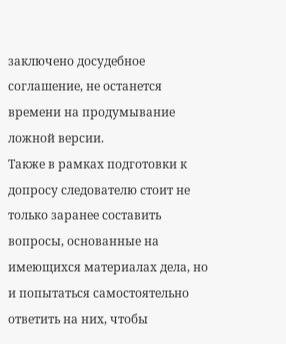заключено досудебное соглашение, не останется времени на продумывание ложной версии.
Также в рамках подготовки к допросу следователю стоит не только заранее составить вопросы, основанные на имеющихся материалах дела, но и попытаться самостоятельно ответить на них, чтобы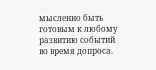мысленно быть готовым к любому развитию событий во время допроса.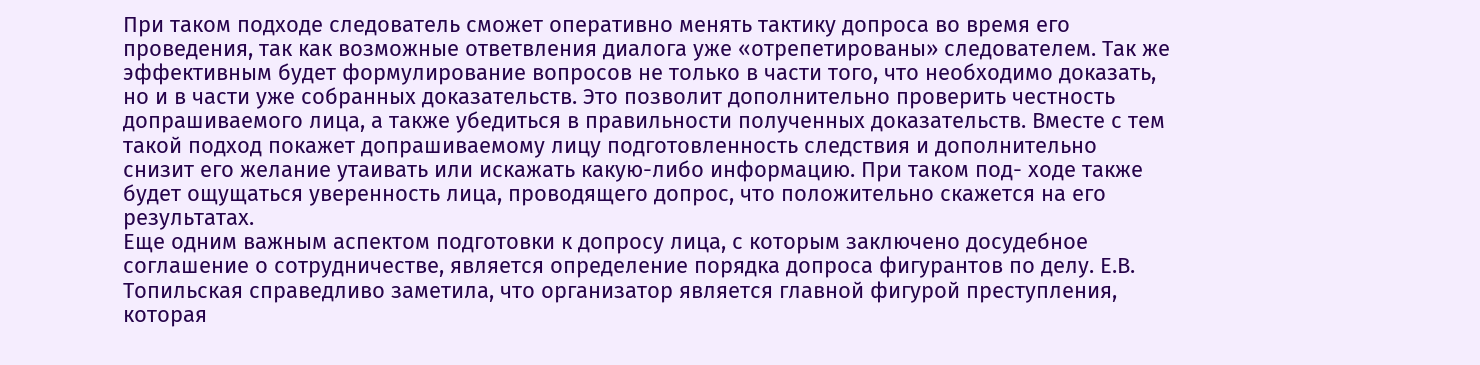При таком подходе следователь сможет оперативно менять тактику допроса во время его проведения, так как возможные ответвления диалога уже «отрепетированы» следователем. Так же эффективным будет формулирование вопросов не только в части того, что необходимо доказать, но и в части уже собранных доказательств. Это позволит дополнительно проверить честность допрашиваемого лица, а также убедиться в правильности полученных доказательств. Вместе с тем такой подход покажет допрашиваемому лицу подготовленность следствия и дополнительно снизит его желание утаивать или искажать какую-либо информацию. При таком под- ходе также будет ощущаться уверенность лица, проводящего допрос, что положительно скажется на его результатах.
Еще одним важным аспектом подготовки к допросу лица, с которым заключено досудебное соглашение о сотрудничестве, является определение порядка допроса фигурантов по делу. Е.В. Топильская справедливо заметила, что организатор является главной фигурой преступления, которая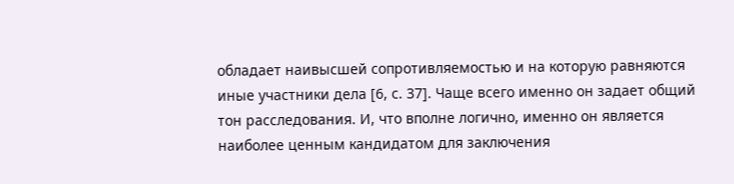обладает наивысшей сопротивляемостью и на которую равняются иные участники дела [6, с. 37]. Чаще всего именно он задает общий тон расследования. И, что вполне логично, именно он является наиболее ценным кандидатом для заключения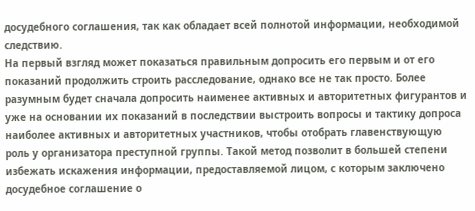досудебного соглашения, так как обладает всей полнотой информации, необходимой следствию.
На первый взгляд может показаться правильным допросить его первым и от его показаний продолжить строить расследование, однако все не так просто. Более разумным будет сначала допросить наименее активных и авторитетных фигурантов и уже на основании их показаний в последствии выстроить вопросы и тактику допроса наиболее активных и авторитетных участников, чтобы отобрать главенствующую роль у организатора преступной группы. Такой метод позволит в большей степени избежать искажения информации, предоставляемой лицом, с которым заключено досудебное соглашение о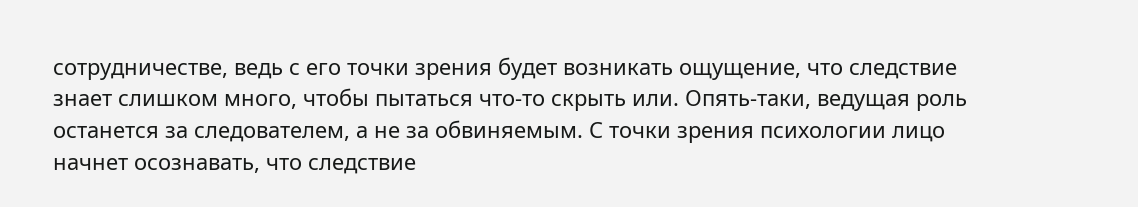сотрудничестве, ведь с его точки зрения будет возникать ощущение, что следствие знает слишком много, чтобы пытаться что-то скрыть или. Опять-таки, ведущая роль останется за следователем, а не за обвиняемым. С точки зрения психологии лицо начнет осознавать, что следствие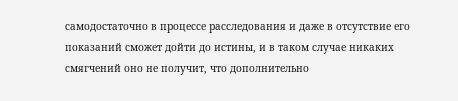самодостаточно в процессе расследования и даже в отсутствие его показаний сможет дойти до истины, и в таком случае никаких смягчений оно не получит, что дополнительно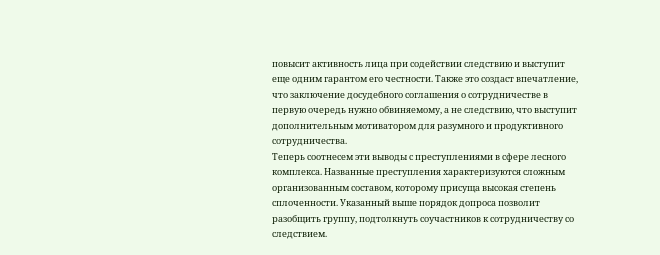повысит активность лица при содействии следствию и выступит еще одним гарантом его честности. Также это создаст впечатление, что заключение досудебного соглашения о сотрудничестве в первую очередь нужно обвиняемому, а не следствию, что выступит дополнительным мотиватором для разумного и продуктивного сотрудничества.
Теперь соотнесем эти выводы с преступлениями в сфере лесного комплекса. Названные преступления характеризуются сложным организованным составом, которому присуща высокая степень сплоченности. Указанный выше порядок допроса позволит разобщить группу, подтолкнуть соучастников к сотрудничеству со следствием.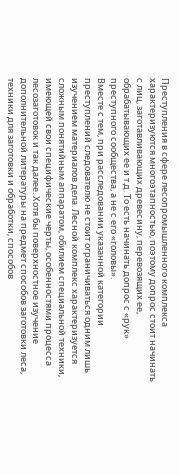Преступления в сфере лесопромышленного комплекса характеризуются многоэтапностью, поэтому допрос стоит начинать с лиц, заготавливающих древесину, перевозящих ее, обрабатывающих ее и т.д. То есть начинать допрос с «рук» преступного сообщества, а не с его «головы».
Вместе с тем, при расследовании указанной категории преступлений следователю не стоит ограничиваться одним лишь изучением материалов дела. Лесной комплекс характеризуется сложным понятийным аппаратом, обилием специальной техники, имеющей свои специфические черты, особенностями процесса лесозаготовок и так далее. Хотя бы поверхностное изучение дополнительной литературы на предмет способов заготовки леса, техники для заготовки и обработки, способов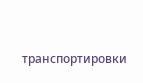транспортировки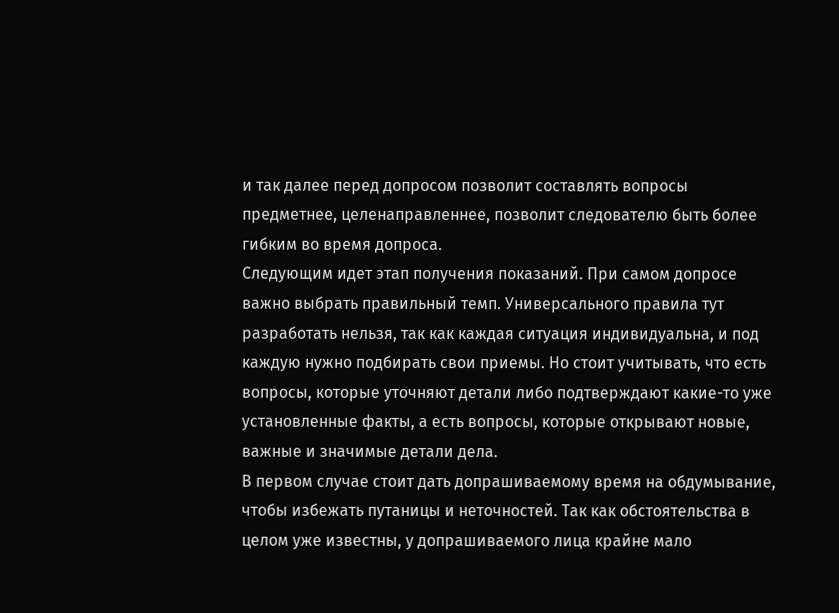и так далее перед допросом позволит составлять вопросы предметнее, целенаправленнее, позволит следователю быть более гибким во время допроса.
Следующим идет этап получения показаний. При самом допросе важно выбрать правильный темп. Универсального правила тут разработать нельзя, так как каждая ситуация индивидуальна, и под каждую нужно подбирать свои приемы. Но стоит учитывать, что есть вопросы, которые уточняют детали либо подтверждают какие-то уже установленные факты, а есть вопросы, которые открывают новые, важные и значимые детали дела.
В первом случае стоит дать допрашиваемому время на обдумывание, чтобы избежать путаницы и неточностей. Так как обстоятельства в целом уже известны, у допрашиваемого лица крайне мало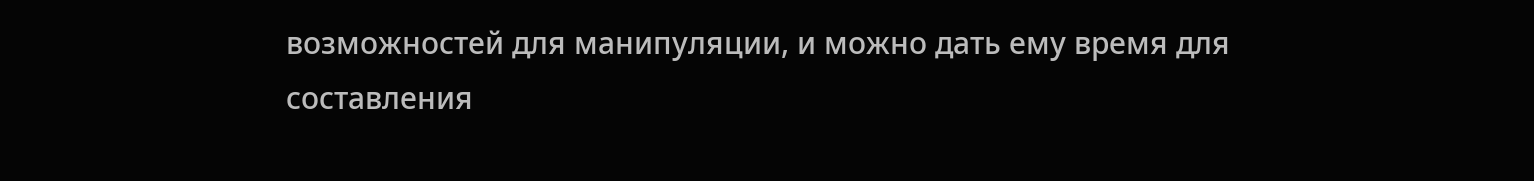возможностей для манипуляции, и можно дать ему время для составления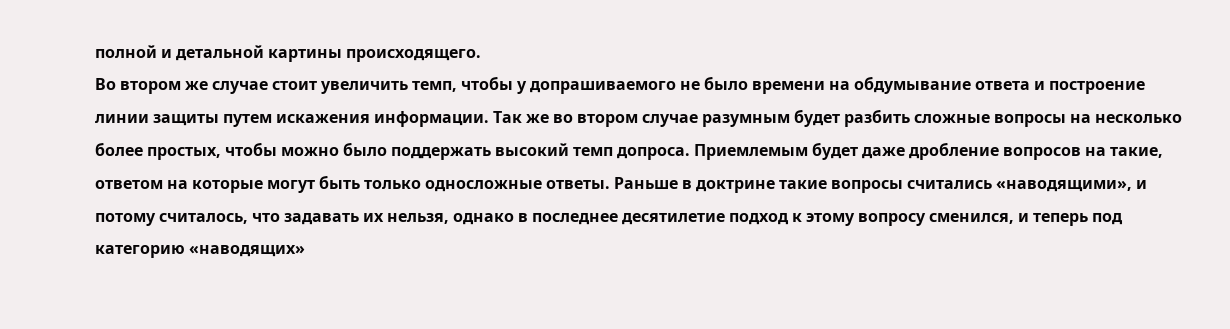полной и детальной картины происходящего.
Во втором же случае стоит увеличить темп, чтобы у допрашиваемого не было времени на обдумывание ответа и построение линии защиты путем искажения информации. Так же во втором случае разумным будет разбить сложные вопросы на несколько более простых, чтобы можно было поддержать высокий темп допроса. Приемлемым будет даже дробление вопросов на такие, ответом на которые могут быть только односложные ответы. Раньше в доктрине такие вопросы считались «наводящими», и потому считалось, что задавать их нельзя, однако в последнее десятилетие подход к этому вопросу сменился, и теперь под категорию «наводящих»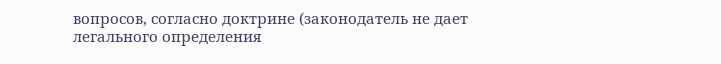вопросов, согласно доктрине (законодатель не дает легального определения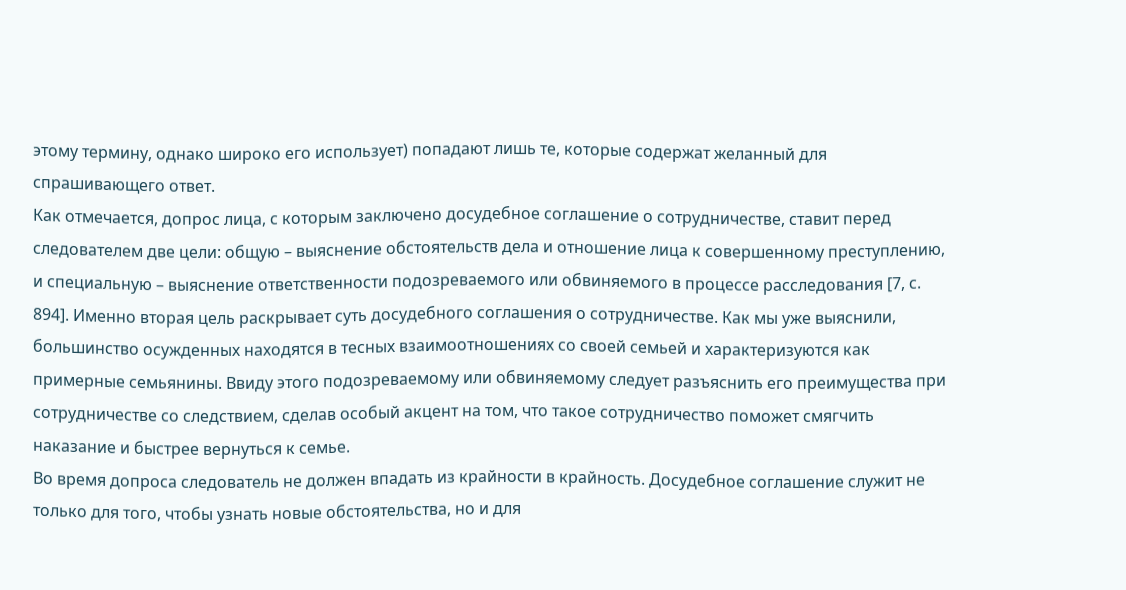этому термину, однако широко его использует) попадают лишь те, которые содержат желанный для спрашивающего ответ.
Как отмечается, допрос лица, с которым заключено досудебное соглашение о сотрудничестве, ставит перед следователем две цели: общую – выяснение обстоятельств дела и отношение лица к совершенному преступлению, и специальную – выяснение ответственности подозреваемого или обвиняемого в процессе расследования [7, с. 894]. Именно вторая цель раскрывает суть досудебного соглашения о сотрудничестве. Как мы уже выяснили, большинство осужденных находятся в тесных взаимоотношениях со своей семьей и характеризуются как примерные семьянины. Ввиду этого подозреваемому или обвиняемому следует разъяснить его преимущества при сотрудничестве со следствием, сделав особый акцент на том, что такое сотрудничество поможет смягчить наказание и быстрее вернуться к семье.
Во время допроса следователь не должен впадать из крайности в крайность. Досудебное соглашение служит не только для того, чтобы узнать новые обстоятельства, но и для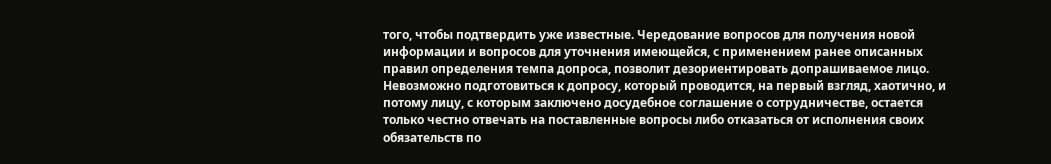того, чтобы подтвердить уже известные. Чередование вопросов для получения новой информации и вопросов для уточнения имеющейся, с применением ранее описанных правил определения темпа допроса, позволит дезориентировать допрашиваемое лицо. Невозможно подготовиться к допросу, который проводится, на первый взгляд, хаотично, и потому лицу, с которым заключено досудебное соглашение о сотрудничестве, остается только честно отвечать на поставленные вопросы либо отказаться от исполнения своих обязательств по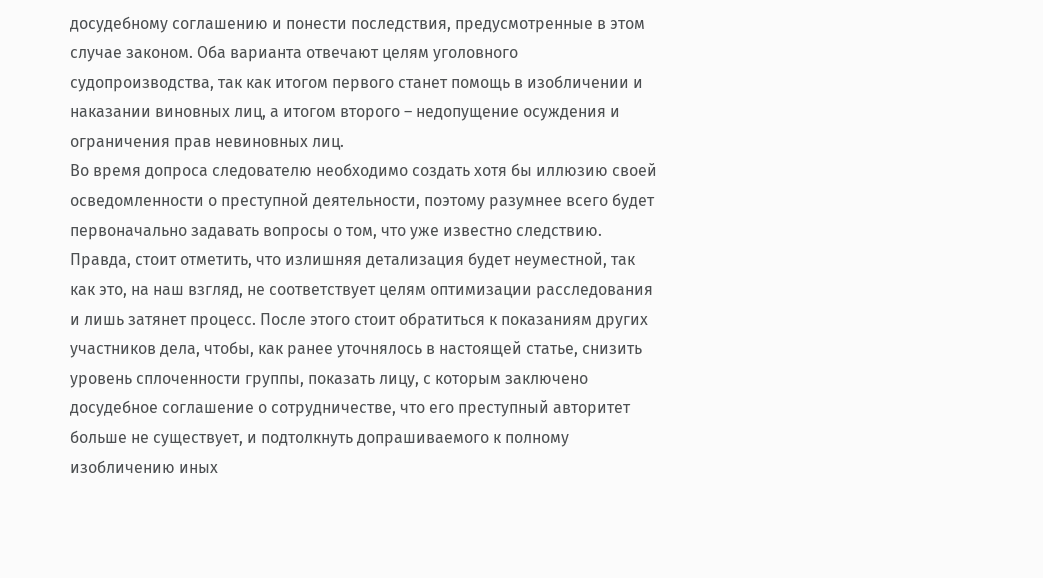досудебному соглашению и понести последствия, предусмотренные в этом случае законом. Оба варианта отвечают целям уголовного судопроизводства, так как итогом первого станет помощь в изобличении и наказании виновных лиц, а итогом второго – недопущение осуждения и ограничения прав невиновных лиц.
Во время допроса следователю необходимо создать хотя бы иллюзию своей осведомленности о преступной деятельности, поэтому разумнее всего будет первоначально задавать вопросы о том, что уже известно следствию. Правда, стоит отметить, что излишняя детализация будет неуместной, так как это, на наш взгляд, не соответствует целям оптимизации расследования и лишь затянет процесс. После этого стоит обратиться к показаниям других участников дела, чтобы, как ранее уточнялось в настоящей статье, снизить уровень сплоченности группы, показать лицу, с которым заключено досудебное соглашение о сотрудничестве, что его преступный авторитет больше не существует, и подтолкнуть допрашиваемого к полному изобличению иных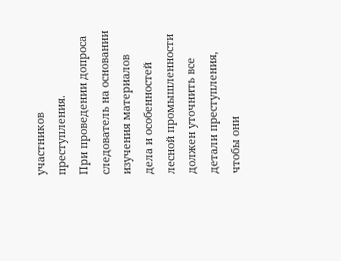участников преступления.
При проведении допроса следователь на основании изучения материалов дела и особенностей лесной промышленности должен уточнить все детали преступления, чтобы они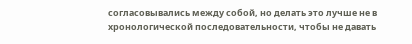согласовывались между собой, но делать это лучше не в хронологической последовательности, чтобы не давать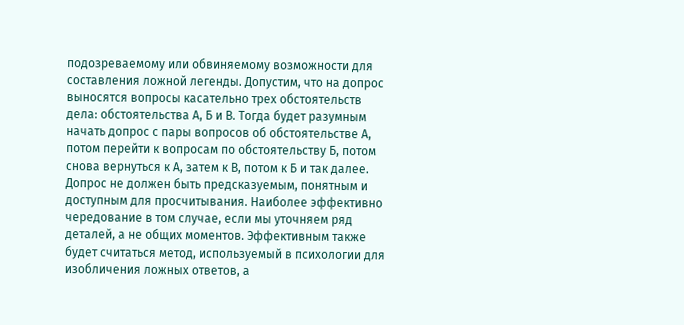подозреваемому или обвиняемому возможности для составления ложной легенды. Допустим, что на допрос выносятся вопросы касательно трех обстоятельств дела: обстоятельства А, Б и В. Тогда будет разумным начать допрос с пары вопросов об обстоятельстве А, потом перейти к вопросам по обстоятельству Б, потом снова вернуться к А, затем к В, потом к Б и так далее. Допрос не должен быть предсказуемым, понятным и доступным для просчитывания. Наиболее эффективно чередование в том случае, если мы уточняем ряд деталей, а не общих моментов. Эффективным также будет считаться метод, используемый в психологии для изобличения ложных ответов, а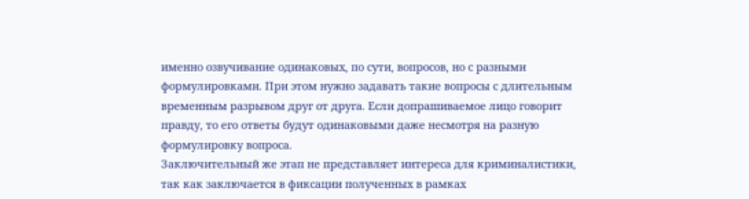именно озвучивание одинаковых, по сути, вопросов, но с разными формулировками. При этом нужно задавать такие вопросы с длительным временным разрывом друг от друга. Если допрашиваемое лицо говорит правду, то его ответы будут одинаковыми даже несмотря на разную формулировку вопроса.
Заключительный же этап не представляет интереса для криминалистики, так как заключается в фиксации полученных в рамках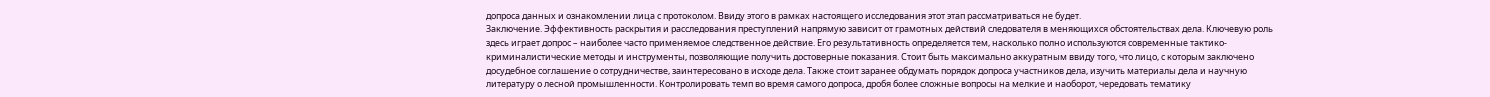допроса данных и ознакомлении лица с протоколом. Ввиду этого в рамках настоящего исследования этот этап рассматриваться не будет.
Заключение. Эффективность раскрытия и расследования преступлений напрямую зависит от грамотных действий следователя в меняющихся обстоятельствах дела. Ключевую роль здесь играет допрос – наиболее часто применяемое следственное действие. Его результативность определяется тем, насколько полно используются современные тактико-криминалистические методы и инструменты, позволяющие получить достоверные показания. Стоит быть максимально аккуратным ввиду того, что лицо, с которым заключено досудебное соглашение о сотрудничестве, заинтересовано в исходе дела. Также стоит заранее обдумать порядок допроса участников дела, изучить материалы дела и научную литературу о лесной промышленности. Контролировать темп во время самого допроса, дробя более сложные вопросы на мелкие и наоборот, чередовать тематику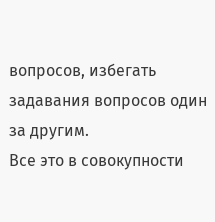вопросов, избегать задавания вопросов один за другим.
Все это в совокупности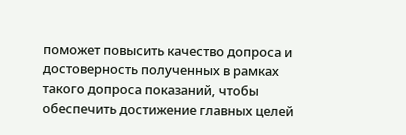поможет повысить качество допроса и достоверность полученных в рамках такого допроса показаний, чтобы обеспечить достижение главных целей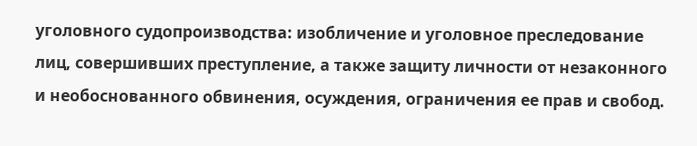уголовного судопроизводства: изобличение и уголовное преследование лиц, совершивших преступление, а также защиту личности от незаконного и необоснованного обвинения, осуждения, ограничения ее прав и свобод.